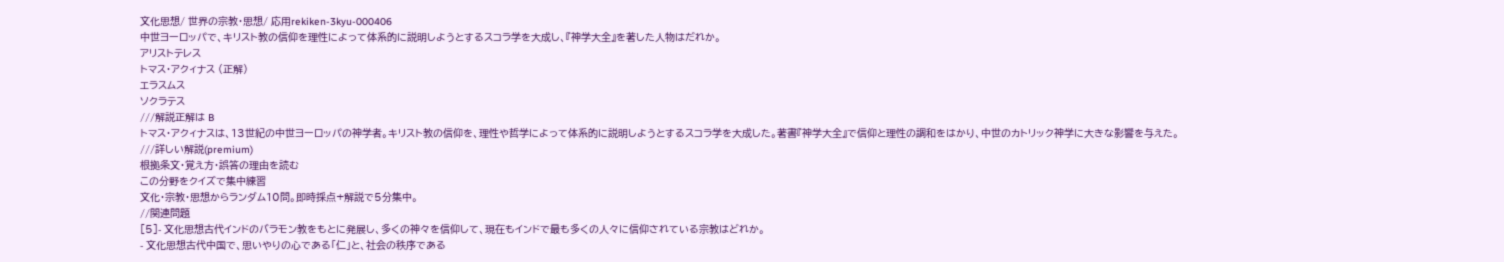文化思想/ 世界の宗教・思想/ 応用rekiken-3kyu-000406
中世ヨーロッパで、キリスト教の信仰を理性によって体系的に説明しようとするスコラ学を大成し、『神学大全』を著した人物はだれか。
アリストテレス
トマス・アクィナス (正解)
エラスムス
ソクラテス
///解説正解は B
トマス・アクィナスは、13世紀の中世ヨーロッパの神学者。キリスト教の信仰を、理性や哲学によって体系的に説明しようとするスコラ学を大成した。著書『神学大全』で信仰と理性の調和をはかり、中世のカトリック神学に大きな影響を与えた。
///詳しい解説(premium)
根拠条文・覚え方・誤答の理由を読む
この分野をクイズで集中練習
文化・宗教・思想からランダム10問。即時採点+解説で5分集中。
//関連問題
[5]- 文化思想古代インドのバラモン教をもとに発展し、多くの神々を信仰して、現在もインドで最も多くの人々に信仰されている宗教はどれか。
- 文化思想古代中国で、思いやりの心である「仁」と、社会の秩序である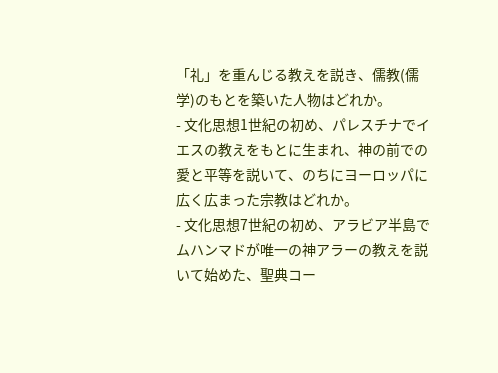「礼」を重んじる教えを説き、儒教(儒学)のもとを築いた人物はどれか。
- 文化思想1世紀の初め、パレスチナでイエスの教えをもとに生まれ、神の前での愛と平等を説いて、のちにヨーロッパに広く広まった宗教はどれか。
- 文化思想7世紀の初め、アラビア半島でムハンマドが唯一の神アラーの教えを説いて始めた、聖典コー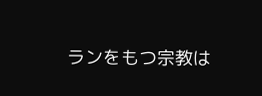ランをもつ宗教は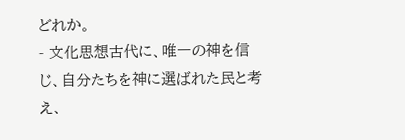どれか。
- 文化思想古代に、唯一の神を信じ、自分たちを神に選ばれた民と考え、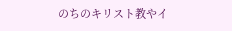のちのキリスト教やイ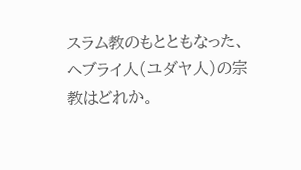スラム教のもとともなった、ヘブライ人(ユダヤ人)の宗教はどれか。